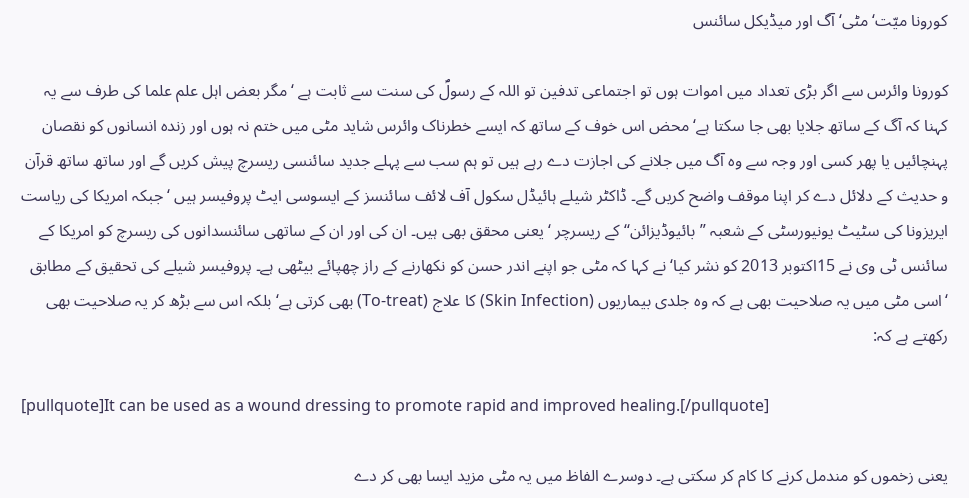کورونا میّت‘مٹی‘ آگ اور میڈیکل سائنس

کورونا وائرس سے اگر بڑی تعداد میں اموات ہوں تو اجتماعی تدفین تو اللہ کے رسولؐ کی سنت سے ثابت ہے ‘مگر بعض اہل علم علما کی طرف سے یہ کہنا کہ آگ کے ساتھ جلایا بھی جا سکتا ہے‘ محض اس خوف کے ساتھ کہ ایسے خطرناک وائرس شاید مٹی میں ختم نہ ہوں اور زندہ انسانوں کو نقصان پہنچائیں یا پھر کسی اور وجہ سے وہ آگ میں جلانے کی اجازت دے رہے ہیں تو ہم سب سے پہلے جدید سائنسی ریسرچ پیش کریں گے اور ساتھ ساتھ قرآن و حدیث کے دلائل دے کر اپنا موقف واضح کریں گے۔ ڈاکٹر شیلے ہائیڈل سکول آف لائف سائنسز کے ایسوسی ایٹ پروفیسر ہیں ‘جبکہ امریکا کی ریاست ایریزونا کی سٹیٹ یونیورسٹی کے شعبہ ”بائیوڈیزائن‘‘ کے ریسرچر ‘یعنی محقق بھی ہیں۔ ان کی اور ان کے ساتھی سائنسدانوں کی ریسرچ کو امریکا کے سائنس ٹی وی نے 15اکتوبر 2013 کو نشر کیا‘ نے کہا کہ مٹی جو اپنے اندر حسن کو نکھارنے کے راز چھپائے بیٹھی ہے۔ پروفیسر شیلے کی تحقیق کے مطابق ‘اسی مٹی میں یہ صلاحیت بھی ہے کہ وہ جلدی بیماریوں (Skin Infection) کا علاج (To-treat) بھی کرتی ہے‘ بلکہ اس سے بڑھ کر یہ صلاحیت بھی رکھتے ہے کہ:

[pullquote]It can be used as a wound dressing to promote rapid and improved healing.[/pullquote]

یعنی زخموں کو مندمل کرنے کا کام کر سکتی ہے۔ دوسرے الفاظ میں یہ مٹی مزید ایسا بھی کر دے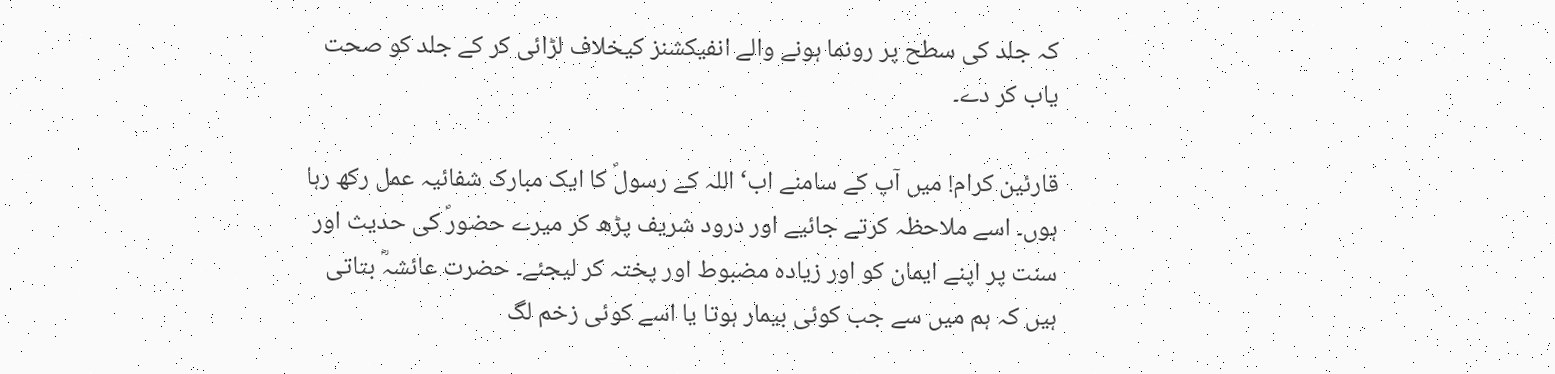کہ جلد کی سطح پر رونما ہونے والے انفیکشنز کیخلاف لڑائی کر کے جلد کو صحت یاب کر دے۔

قارئین کرام! میں آپ کے سامنے اب‘ اللہ کے رسولؐ کا ایک مبارک شفائیہ عمل رکھ رہا ہوں۔ اسے ملاحظہ کرتے جائیے اور درود شریف پڑھ کر میرے حضورؐ کی حدیث اور سنت پر اپنے ایمان کو اور زیادہ مضبوط اور پختہ کر لیجئے۔ حضرت عائشہؓ بتاتی ہیں کہ ہم میں سے جب کوئی بیمار ہوتا یا اسے کوئی زخم لگ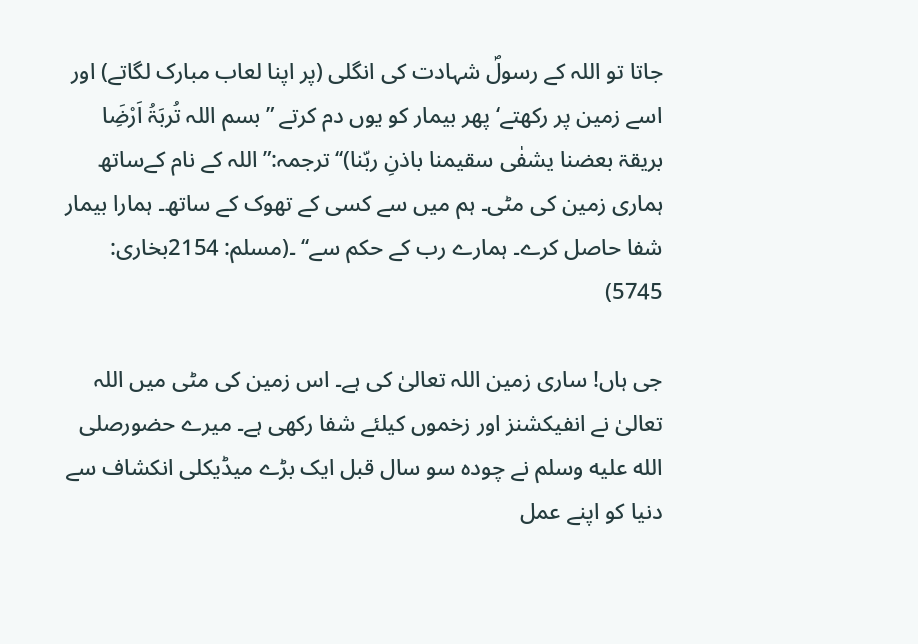جاتا تو اللہ کے رسولؐ شہادت کی انگلی (پر اپنا لعاب مبارک لگاتے) اور اسے زمین پر رکھتے‘ پھر بیمار کو یوں دم کرتے ”بسم اللہ تُربَۃُ اَرْضَِا بریقۃ بعضنا یشفٰی سقیمنا باذنِ ربّنا)‘‘ترجمہ:” اللہ کے نام کےساتھ ہماری زمین کی مٹی۔ ہم میں سے کسی کے تھوک کے ساتھ۔ ہمارا بیمار شفا حاصل کرے۔ ہمارے رب کے حکم سے‘‘ ۔(مسلم: 2154بخاری: 5745)

جی ہاں! ساری زمین اللہ تعالیٰ کی ہے۔ اس زمین کی مٹی میں اللہ تعالیٰ نے انفیکشنز اور زخموں کیلئے شفا رکھی ہے۔ میرے حضورصلى الله عليه وسلم نے چودہ سو سال قبل ایک بڑے میڈیکلی انکشاف سے دنیا کو اپنے عمل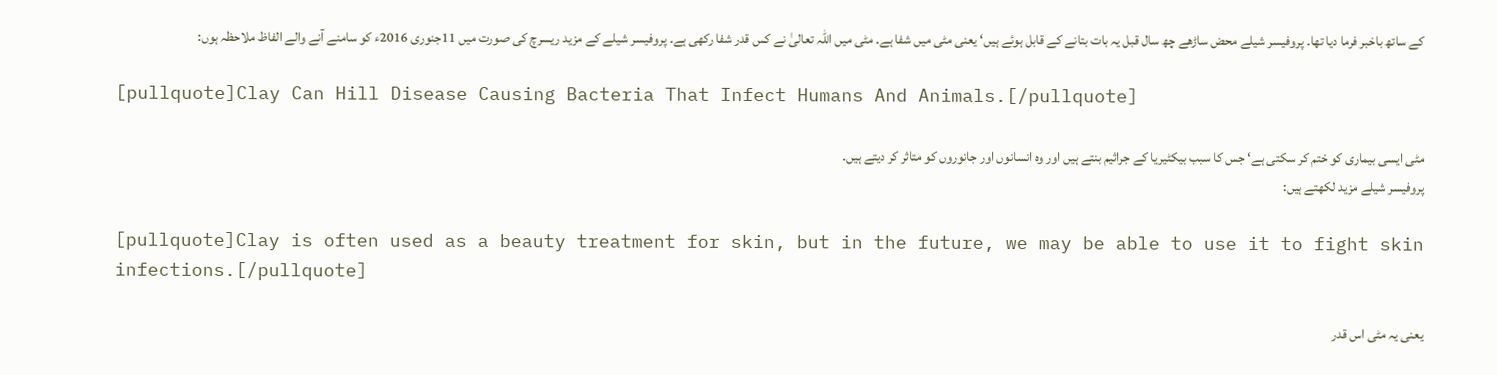کے ساتھ باخبر فرما دیا تھا۔ پروفیسر شیلے محض ساڑھے چھ سال قبل یہ بات بتانے کے قابل ہوئے ہیں‘ یعنی مٹی میں شفا ہے۔ مٹی میں اللہ تعالیٰ نے کس قدر شفا رکھی ہے۔ پروفیسر شیلے کے مزید ریسرچ کی صورت میں 11جنوری 2016ء کو سامنے آنے والے الفاظ ملاحظہ ہوں:

[pullquote]Clay Can Hill Disease Causing Bacteria That Infect Humans And Animals.[/pullquote]

مٹی ایسی بیماری کو ختم کر سکتی ہے‘ جس کا سبب بیکٹیریا کے جراثیم بنتے ہیں اور وہ انسانوں اور جانوروں کو متاثر کر دیتے ہیں۔
پروفیسر شیلے مزید لکھتے ہیں:

[pullquote]Clay is often used as a beauty treatment for skin, but in the future, we may be able to use it to fight skin infections.[/pullquote]

یعنی یہ مٹی اس قدر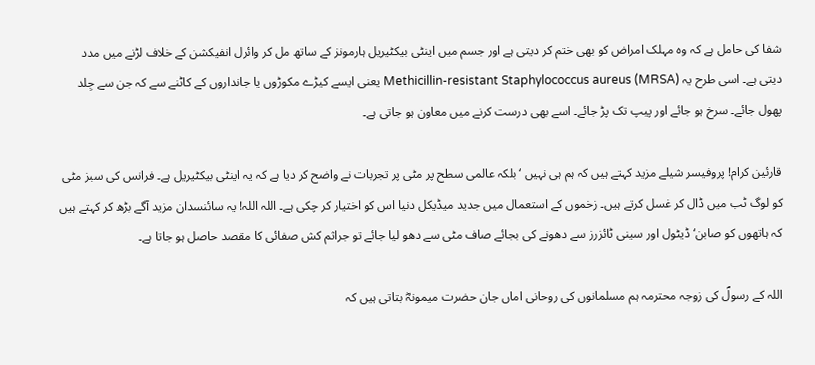شفا کی حامل ہے کہ وہ مہلک امراض کو بھی ختم کر دیتی ہے اور جسم میں اینٹی بیکٹیریل ہارمونز کے ساتھ مل کر وائرل انفیکشن کے خلاف لڑنے میں مدد دیتی ہے۔ اسی طرح یہ Methicillin-resistant Staphylococcus aureus (MRSA) یعنی ایسے کیڑے مکوڑوں یا جانداروں کے کاٹنے سے کہ جن سے جِلد پھول جائے۔ سرخ ہو جائے اور پیپ تک پڑ جائے۔ اسے بھی درست کرنے میں معاون ہو جاتی ہے۔

قارئین کرام! پروفیسر شیلے مزید کہتے ہیں کہ ہم ہی نہیں ‘بلکہ عالمی سطح پر مٹی پر تجربات نے واضح کر دیا ہے کہ یہ اینٹی بیکٹیریل ہے۔ فرانس کی سبز مٹی کو لوگ ٹب میں ڈال کر غسل کرتے ہیں۔ زخموں کے استعمال میں جدید میڈیکل دنیا اس کو اختیار کر چکی ہے۔ اللہ اللہ! یہ سائنسدان مزید آگے بڑھ کر کہتے ہیں کہ ہاتھوں کو صابن‘ ڈیٹول اور سینی ٹائزرز سے دھونے کی بجائے صاف مٹی سے دھو لیا جائے تو جراثم کش صفائی کا مقصد حاصل ہو جاتا ہے۔

اللہ کے رسولؐ کی زوجہ محترمہ ہم مسلمانوں کی روحانی اماں جان حضرت میمونہؓ بتاتی ہیں کہ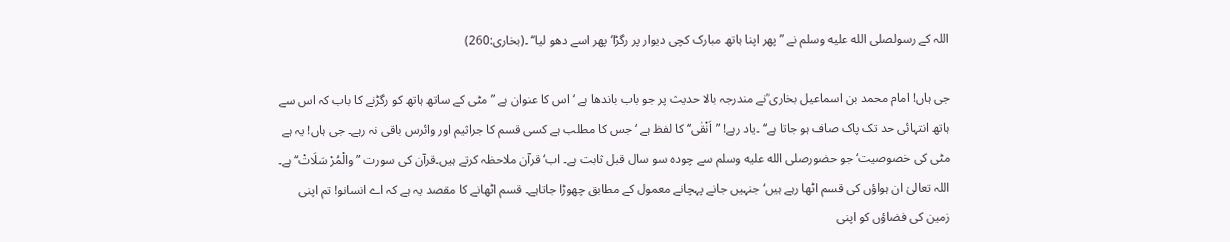اللہ کے رسولصلى الله عليه وسلم نے ”پھر اپنا ہاتھ مبارک کچی دیوار پر رگڑا‘ پھر اسے دھو لیا‘‘ ۔(بخاری:260)

جی ہاں! امام محمد بن اسماعیل بخاری ؒنے مندرجہ بالا حدیث پر جو باب باندھا ہے ‘اس کا عنوان ہے ”مٹی کے ساتھ ہاتھ کو رگڑنے کا باب کہ اس سے ہاتھ انتہائی حد تک پاک صاف ہو جاتا ہے‘‘ ۔یاد رہے! ”اَنْقٰی‘‘ کا لفظ ہے ‘جس کا مطلب ہے کسی قسم کا جراثیم اور وائرس باقی نہ رہے۔ جی ہاں! یہ ہے مٹی کی خصوصیت‘ جو حضورصلى الله عليه وسلم سے چودہ سو سال قبل ثابت ہے۔ اب‘ قرآن ملاحظہ کرتے ہیں۔قرآن کی سورت ”والْمُرْ سَلَاتْ‘‘ہے۔ اللہ تعالیٰ ان ہواؤں کی قسم اٹھا رہے ہیں‘ جنہیں جانے پہچانے معمول کے مطابق چھوڑا جاتاہے۔ قسم اٹھانے کا مقصد یہ ہے کہ اے انسانو! تم اپنی زمین کی فضاؤں کو اپنی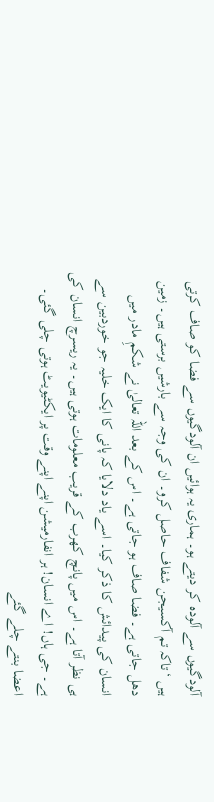آلودگیوں سے آلودہ کر دیتے ہو۔ ہماری یہ ہوائیں ان آلودگیوں سے فضا کو صاف کرتی ہیں ‘تاکہ تم آکسیجن شفاف حاصل کرو۔ ان کی وجہ سے بارشیں برستی ہیں۔ زمین دھل جاتی ہے۔ فضا صاف ہو جاتی ہے۔ اس کے بعد اللہ تعالیٰ نے شکمِ مادر میں انسان کی پیدائش کا ذکر کیا۔ اسے یاد دلایا کہ پانی کا ایک خلیہ جو خوردبین سے ہی نظر آتا ہے۔ اس میں پانچ کھرب کے قریب معلومات ہوتی ہیں۔ یہ ریسرچ انسان کی ہے۔ جی ہاں! اے انسان! ہر انفارمیشن اپنے اپنے وقت پر ایکٹیویٹ ہوتی چلی گئی۔ اعضا بنتے چلے گئے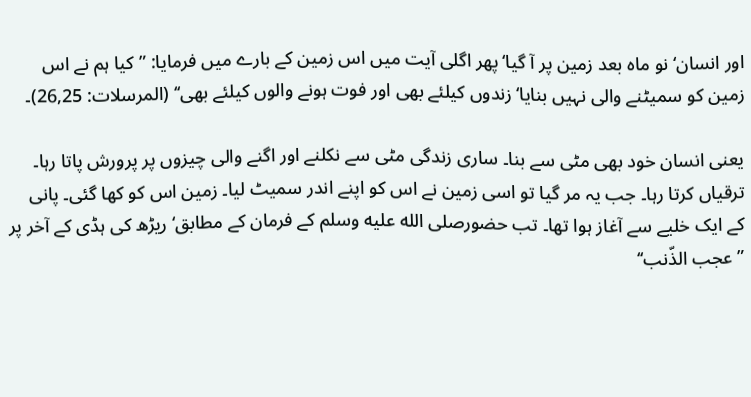اور انسان‘ نو ماہ بعد زمین پر آ گیا‘پھر اگلی آیت میں اس زمین کے بارے میں فرمایا: ”کیا ہم نے اس زمین کو سمیٹنے والی نہیں بنایا‘ زندوں کیلئے بھی اور فوت ہونے والوں کیلئے بھی‘‘ (المرسلات: 26,25)۔

یعنی انسان خود بھی مٹی سے بنا۔ ساری زندگی مٹی سے نکلنے اور اگنے والی چیزوں پر پرورش پاتا رہا۔ ترقیاں کرتا رہا۔ جب یہ مر گیا تو اسی زمین نے اس کو اپنے اندر سمیٹ لیا۔ زمین اس کو کھا گئی۔ پانی کے ایک خلیے سے آغاز ہوا تھا۔ تب حضورصلى الله عليه وسلم کے فرمان کے مطابق‘ ریڑھ کی ہڈی کے آخر پر ”عجب الذّنب‘‘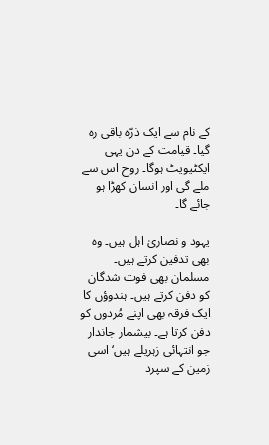کے نام سے ایک ذرّہ باقی رہ گیا۔ قیامت کے دن یہی ایکٹیویٹ ہوگا۔ روح اس سے ملے گی اور انسان کھڑا ہو جائے گا۔

یہود و نصاریٰ اہل ہیں۔ وہ بھی تدفین کرتے ہیں۔ مسلمان بھی فوت شدگان کو دفن کرتے ہیں۔ ہندوؤں کا ایک فرقہ بھی اپنے مُردوں کو دفن کرتا ہے۔ بیشمار جاندار جو انتہائی زہریلے ہیں‘ اسی زمین کے سپرد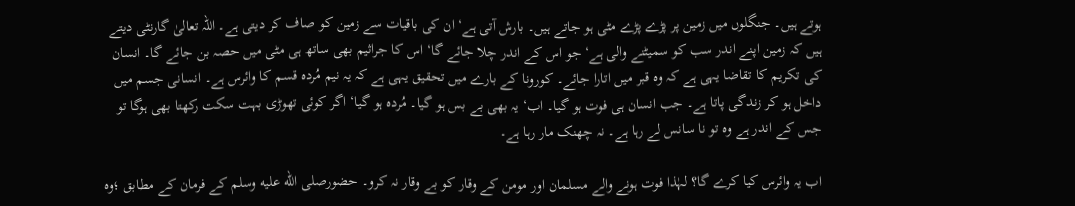ہوتے ہیں۔ جنگلوں میں زمین پر پڑے پڑے مٹی ہو جاتے ہیں۔ بارش آتی ہے‘ ان کی باقیات سے زمین کو صاف کر دیتی ہے۔ اللہ تعالیٰ گارنٹی دیتے ہیں کہ زمین اپنے اندر سب کو سمیٹنے والی ہے‘ جو اس کے اندر چلا جائے گا‘ اس کا جراثیم بھی ساتھ ہی مٹی میں حصہ بن جائے گا۔ انسان کی تکریم کا تقاضا یہی ہے کہ وہ قبر میں اتارا جائے۔ کورونا کے بارے میں تحقیق یہی ہے کہ یہ نیم مُردہ قسم کا وائرس ہے۔ انسانی جسم میں داخل ہو کر زندگی پاتا ہے۔ جب انسان ہی فوت ہو گیا۔ اب‘ یہ بھی بے بس ہو گیا۔ مُردہ ہو گیا‘ اگر کوئی تھوڑی بہت سکت رکھتا بھی ہوگا تو جس کے اندر ہے وہ تو نا سانس لے رہا ہے۔ نہ چھنک مار رہا ہے۔

اب یہ وائرس کیا کرے گا؟ لہٰذا فوت ہونے والے مسلمان اور مومن کے وقار کو بے وقار نہ کرو۔ حضورصلى الله عليه وسلم کے فرمان کے مطابق ؛وہ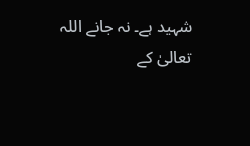شہید ہے۔ نہ جانے اللہ تعالیٰ کے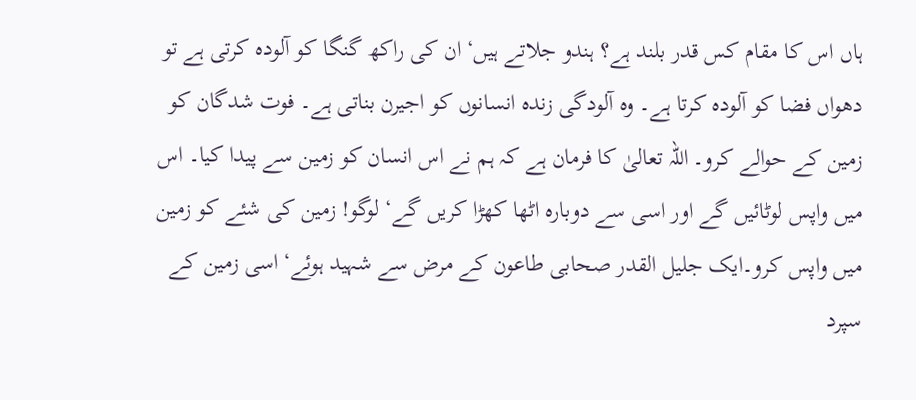ہاں اس کا مقام کس قدر بلند ہے؟ ہندو جلاتے ہیں‘ان کی راکھ گنگا کو آلودہ کرتی ہے تو دھواں فضا کو آلودہ کرتا ہے۔ وہ آلودگی زندہ انسانوں کو اجیرن بناتی ہے۔ فوت شدگان کو زمین کے حوالے کرو۔ اللہ تعالیٰ کا فرمان ہے کہ ہم نے اس انسان کو زمین سے پیدا کیا۔ اس میں واپس لوٹائیں گے اور اسی سے دوبارہ اٹھا کھڑا کریں گے‘ لوگو! زمین کی شئے کو زمین میں واپس کرو۔ایک جلیل القدر صحابی طاعون کے مرض سے شہید ہوئے‘اسی زمین کے سپرد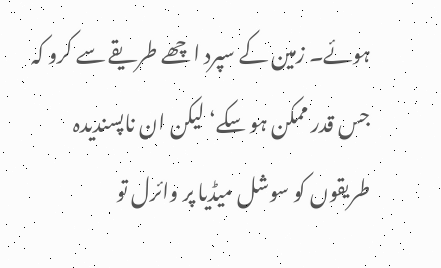ہوئے۔ زمین کے سپرد اچھے طریقے سے کرو کہ جس قدر ممکن ہو سکے‘ لیکن ان ناپسندیدہ طریقوں کو سوشل میڈیا پر وائرل تو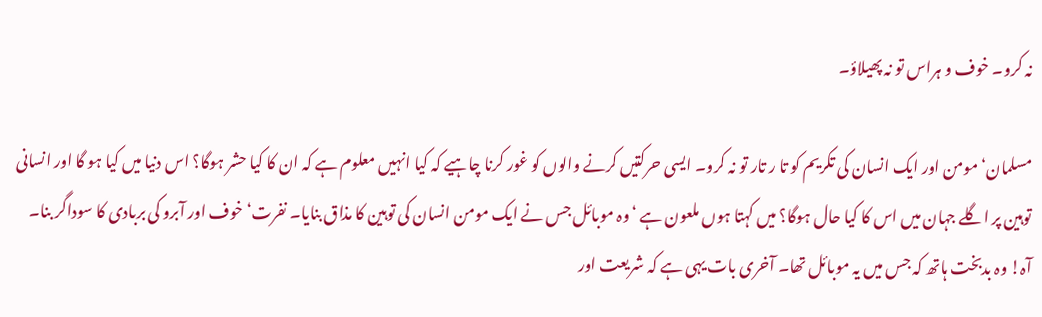نہ کرو۔ خوف و ہراس تو نہ پھیلاؤ۔

مسلمان‘ مومن اور ایک انسان کی تکریم کو تا ر تار تو نہ کرو۔ ایسی حرکتیں کرنے والوں کو غور کرنا چاہیے کہ کیا انہیں معلوم ہے کہ ان کا کیا حشر ہوگا؟ اس دنیا میں کیا ہو گا اور انسانی توہین پر اگلے جہان میں اس کا کیا حال ہوگا؟ میں کہتا ہوں ملعون ہے ‘وہ موبائل جس نے ایک مومن انسان کی توہین کا مذاق بنایا۔ نفرت‘ خوف اور آبرو کی بربادی کا سوداگر بنا۔ آہ! وہ بدبخت ہاتھ کہ جس میں یہ موبائل تھا۔ آخری بات یہی ہے کہ شریعت اور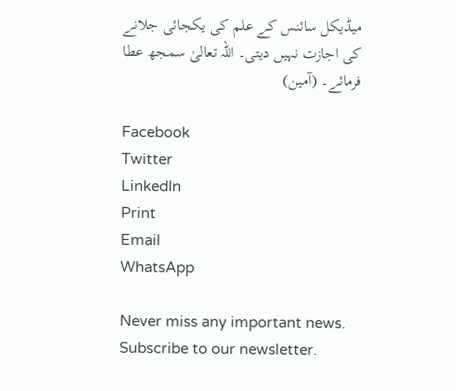میڈیکل سائنس کے علم کی یکجائی جلانے کی اجازت نہیں دیتی۔ اللہ تعالیٰ سمجھ عطا فرمائے۔ (آمین)

Facebook
Twitter
LinkedIn
Print
Email
WhatsApp

Never miss any important news. Subscribe to our newsletter.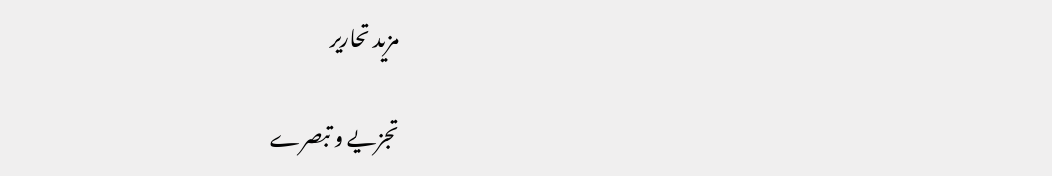مزید تحاریر

تجزیے و تبصرے